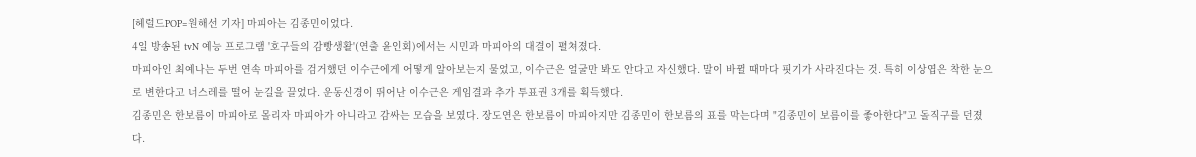[헤럴드POP=원해선 기자] 마피아는 김종민이었다.
4일 방송된 tvN 예능 프로그램 '호구들의 감빵생활'(연출 윤인회)에서는 시민과 마피아의 대결이 펼쳐졌다.
마피아인 최예나는 두번 연속 마피아를 검거했던 이수근에게 어떻게 알아보는지 물었고, 이수근은 얼굴만 봐도 안다고 자신했다. 말이 바뀔 때마다 핏기가 사라진다는 것. 특히 이상엽은 착한 눈으로 변한다고 너스레를 떨어 눈길을 끌었다. 운동신경이 뛰어난 이수근은 게임결과 추가 투표권 3개를 획득했다.
김종민은 한보름이 마피아로 몰리자 마피아가 아니라고 감싸는 모습을 보였다. 장도연은 한보름이 마피아지만 김종민이 한보름의 표를 막는다며 "김종민이 보름이를 좋아한다"고 돌직구를 던졌다.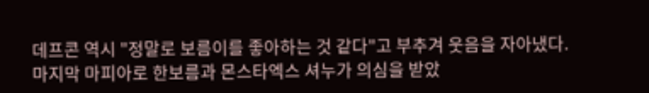데프콘 역시 "정말로 보름이를 좋아하는 것 같다"고 부추겨 웃음을 자아냈다.
마지막 마피아로 한보름과 몬스타엑스 셔누가 의심을 받았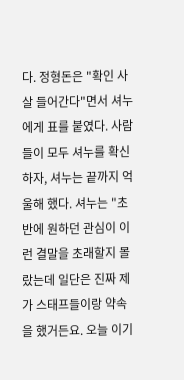다. 정형돈은 "확인 사살 들어간다"면서 셔누에게 표를 붙였다. 사람들이 모두 셔누를 확신하자, 셔누는 끝까지 억울해 했다. 셔누는 "초반에 원하던 관심이 이런 결말을 초래할지 몰랐는데 일단은 진짜 제가 스태프들이랑 약속을 했거든요. 오늘 이기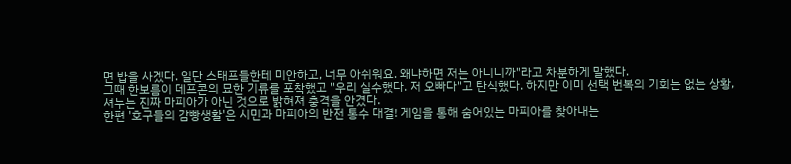면 밥을 사겠다. 일단 스태프들한테 미안하고, 너무 아쉬워요. 왜냐하면 저는 아니니까"라고 차분하게 말했다.
그때 한보름이 데프콘의 묘한 기류를 포착했고 "우리 실수했다. 저 오빠다"고 탄식했다. 하지만 이미 선택 번복의 기회는 없는 상황, 셔누는 진짜 마피아가 아닌 것으로 밝혀져 충격을 안겼다.
한편 '호구들의 감빵생활'은 시민과 마피아의 반전 통수 대결! 게임을 통해 숨어있는 마피아를 찾아내는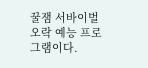꿀잼 서바이벌 오락 예능 프로그램이다.